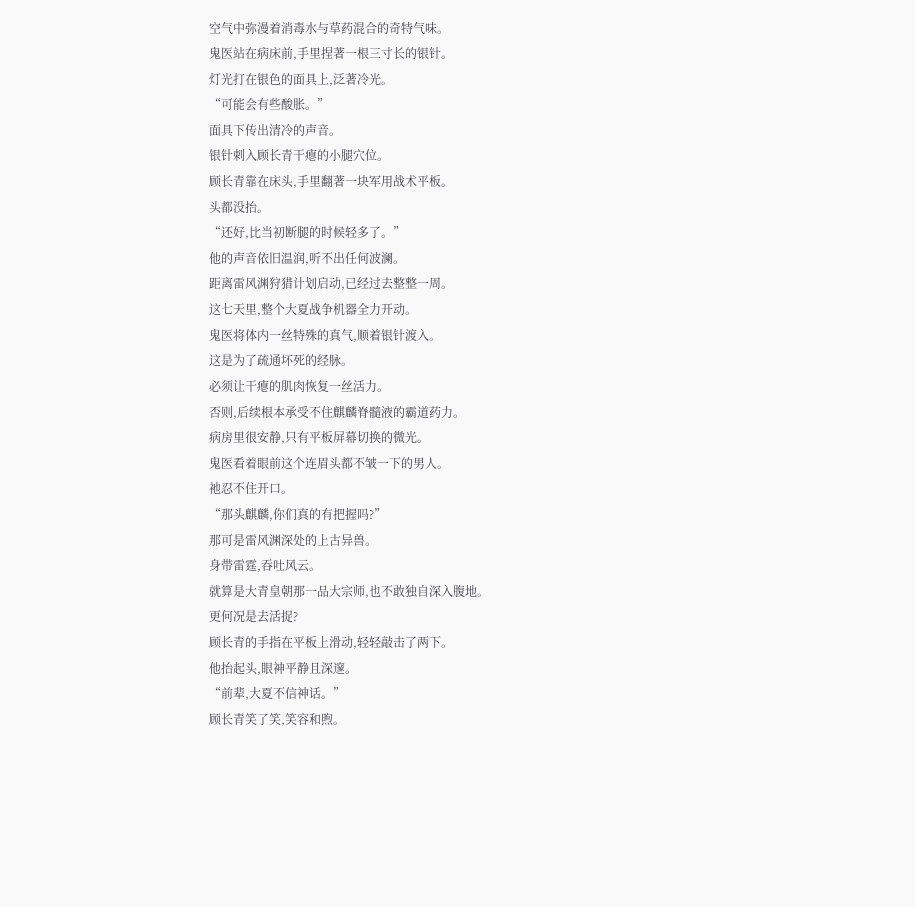空气中弥漫着消毒水与草药混合的奇特气味。
鬼医站在病床前,手里捏著一根三寸长的银针。
灯光打在银色的面具上,泛著冷光。
“可能会有些酸胀。”
面具下传出清冷的声音。
银针刺入顾长青干瘪的小腿穴位。
顾长青靠在床头,手里翻著一块军用战术平板。
头都没抬。
“还好,比当初断腿的时候轻多了。”
他的声音依旧温润,听不出任何波澜。
距离雷风渊狩猎计划启动,已经过去整整一周。
这七天里,整个大夏战争机器全力开动。
鬼医将体内一丝特殊的真气,顺着银针渡入。
这是为了疏通坏死的经脉。
必须让干瘪的肌肉恢复一丝活力。
否则,后续根本承受不住麒麟脊髓液的霸道药力。
病房里很安静,只有平板屏幕切换的微光。
鬼医看着眼前这个连眉头都不皱一下的男人。
祂忍不住开口。
“那头麒麟,你们真的有把握吗?”
那可是雷风渊深处的上古异兽。
身带雷霆,吞吐风云。
就算是大青皇朝那一品大宗师,也不敢独自深入腹地。
更何况是去活捉?
顾长青的手指在平板上滑动,轻轻敲击了两下。
他抬起头,眼神平静且深邃。
“前辈,大夏不信神话。”
顾长青笑了笑,笑容和煦。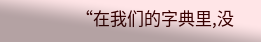“在我们的字典里,没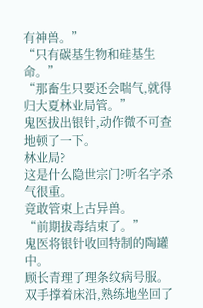有神兽。”
“只有碳基生物和硅基生命。”
“那畜生只要还会喘气,就得归大夏林业局管。”
鬼医拔出银针,动作微不可查地顿了一下。
林业局?
这是什么隐世宗门?听名字杀气很重。
竟敢管束上古异兽。
“前期拔毒结束了。”
鬼医将银针收回特制的陶罐中。
顾长青理了理条纹病号服。
双手撑着床沿,熟练地坐回了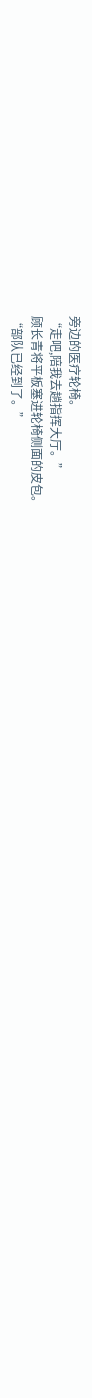旁边的医疗轮椅。
“走吧,陪我去趟指挥大厅。”
顾长青将平板塞进轮椅侧面的皮包。
“部队已经到了。”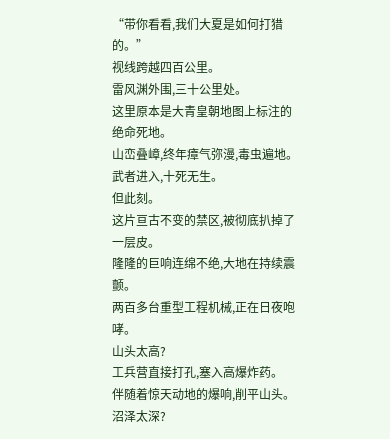“带你看看,我们大夏是如何打猎的。”
视线跨越四百公里。
雷风渊外围,三十公里处。
这里原本是大青皇朝地图上标注的绝命死地。
山峦叠嶂,终年瘴气弥漫,毒虫遍地。
武者进入,十死无生。
但此刻。
这片亘古不变的禁区,被彻底扒掉了一层皮。
隆隆的巨响连绵不绝,大地在持续震颤。
两百多台重型工程机械,正在日夜咆哮。
山头太高?
工兵营直接打孔,塞入高爆炸药。
伴随着惊天动地的爆响,削平山头。
沼泽太深?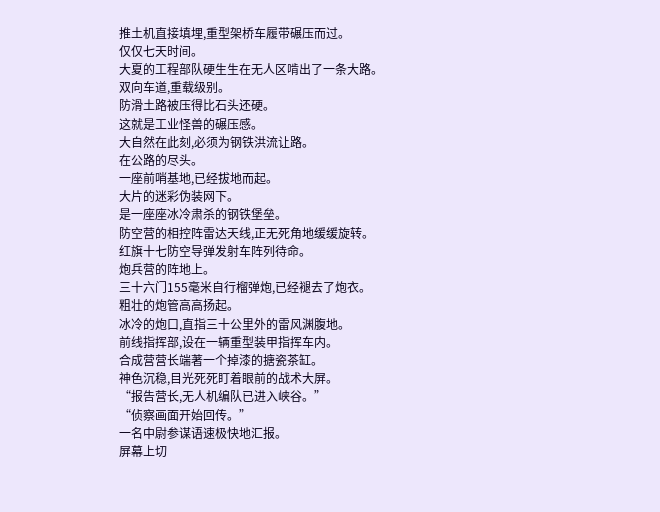推土机直接填埋,重型架桥车履带碾压而过。
仅仅七天时间。
大夏的工程部队硬生生在无人区啃出了一条大路。
双向车道,重载级别。
防滑土路被压得比石头还硬。
这就是工业怪兽的碾压感。
大自然在此刻,必须为钢铁洪流让路。
在公路的尽头。
一座前哨基地,已经拔地而起。
大片的迷彩伪装网下。
是一座座冰冷肃杀的钢铁堡垒。
防空营的相控阵雷达天线,正无死角地缓缓旋转。
红旗十七防空导弹发射车阵列待命。
炮兵营的阵地上。
三十六门155毫米自行榴弹炮,已经褪去了炮衣。
粗壮的炮管高高扬起。
冰冷的炮口,直指三十公里外的雷风渊腹地。
前线指挥部,设在一辆重型装甲指挥车内。
合成营营长端著一个掉漆的搪瓷茶缸。
神色沉稳,目光死死盯着眼前的战术大屏。
“报告营长,无人机编队已进入峡谷。”
“侦察画面开始回传。”
一名中尉参谋语速极快地汇报。
屏幕上切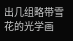出几组略带雪花的光学画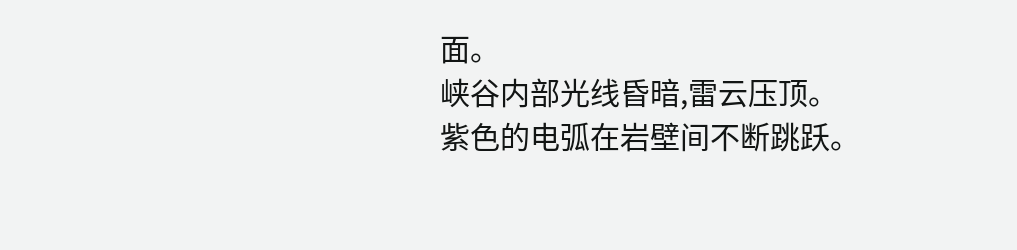面。
峡谷内部光线昏暗,雷云压顶。
紫色的电弧在岩壁间不断跳跃。